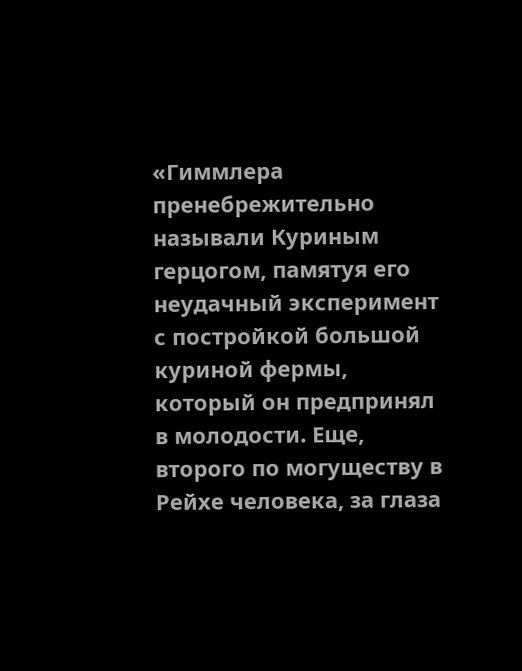«Гиммлера пренебрежительно называли Куриным герцогом, памятуя его неудачный эксперимент с постройкой большой куриной фермы, который он предпринял в молодости. Еще, второго по могуществу в Рейхе человека, за глаза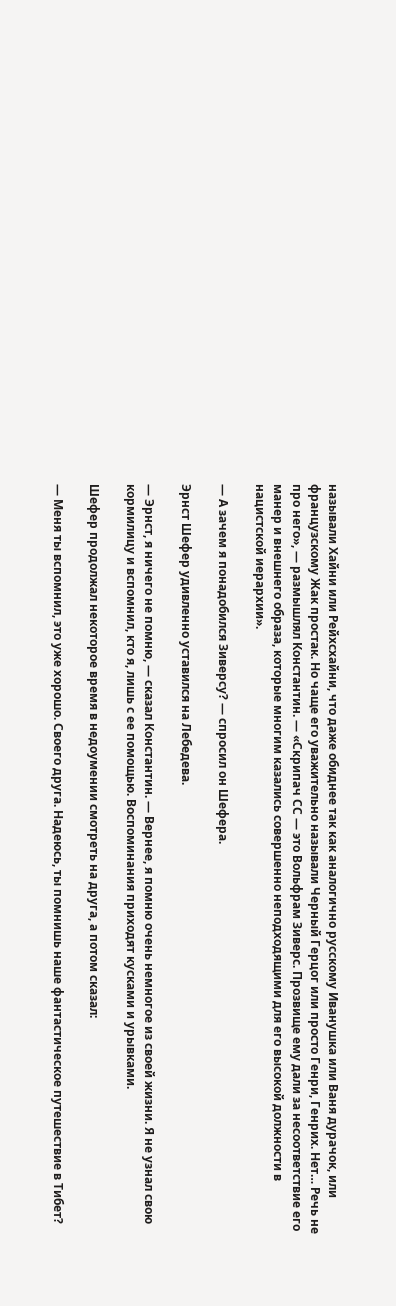называли Хайни или Рейхсхайни, что даже обиднее так как аналогично русскому Иванушка или Ваня дурачок, или французскому Жак простак. Но чаще его уважительно называли Черный Герцог или просто Генри, Генрих. Нет… Речь не про него», — размышлял Константин. — «Скрипач СС — это Вольфрам Зиверс. Прозвище ему дали за несоответствие его манер и внешнего образа, которые многим казались совершенно неподходящими для его высокой должности в нацистской иерархии».

— А зачем я понадобился Зиверсу? — спросил он Шефера.

Эрнст Шефер удивленно уставился на Лебедева.

— Эрнст, я ничего не помню, — сказал Константин. — Вернее, я помню очень немногое из своей жизни. Я не узнал свою кормилицу и вспомнил, кто я, лишь с ее помощью. Воспоминания приходят кусками и урывками.

Шефер продолжал некоторое время в недоумении смотреть на друга, а потом сказал:

— Меня ты вспомнил, это уже хорошо. Своего друга. Надеюсь, ты помнишь наше фантастическое путешествие в Тибет?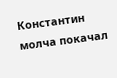Константин молча покачал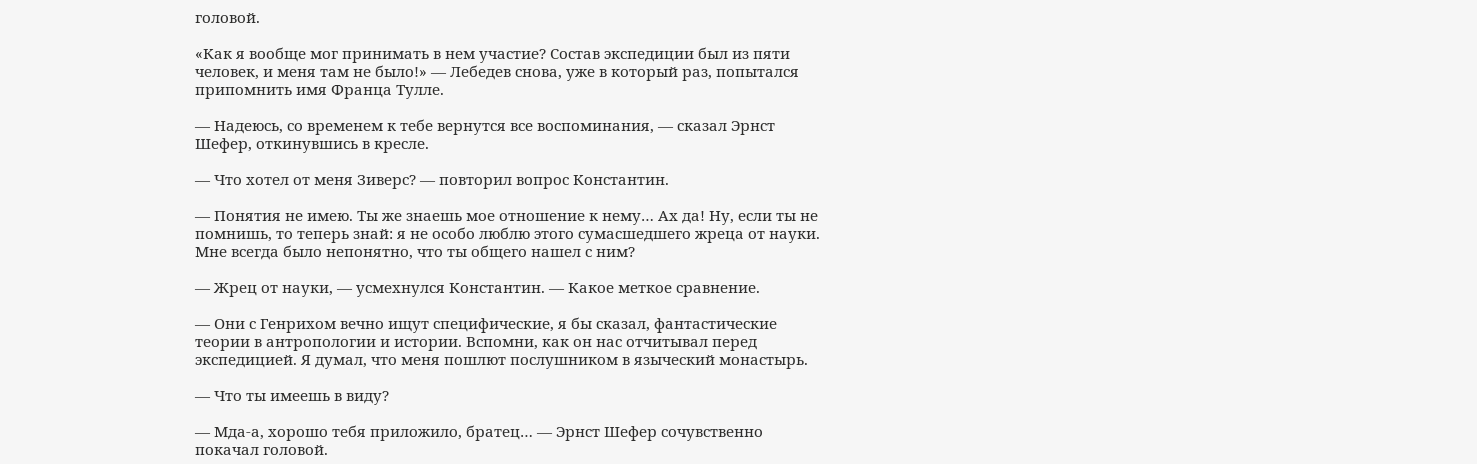головой.

«Как я вообще мог принимать в нем участие? Состав экспедиции был из пяти человек, и меня там не было!» — Лебедев снова, уже в который раз, попытался припомнить имя Франца Тулле.

— Надеюсь, со временем к тебе вернутся все воспоминания, — сказал Эрнст Шефер, откинувшись в кресле.

— Что хотел от меня Зиверс? — повторил вопрос Константин.

— Понятия не имею. Ты же знаешь мое отношение к нему… Ах да! Ну, если ты не помнишь, то теперь знай: я не особо люблю этого сумасшедшего жреца от науки. Мне всегда было непонятно, что ты общего нашел с ним?

— Жрец от науки, — усмехнулся Константин. — Какое меткое сравнение.

— Они с Генрихом вечно ищут специфические, я бы сказал, фантастические теории в антропологии и истории. Вспомни, как он нас отчитывал перед экспедицией. Я думал, что меня пошлют послушником в языческий монастырь.

— Что ты имеешь в виду?

— Мда-а, хорошо тебя приложило, братец… — Эрнст Шефер сочувственно покачал головой.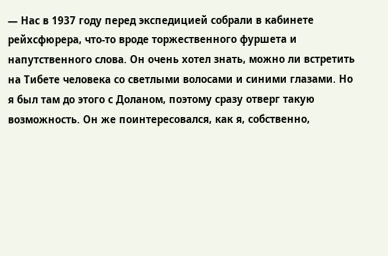— Нас в 1937 году перед экспедицией собрали в кабинете рейхсфюрера, что-то вроде торжественного фуршета и напутственного слова. Он очень хотел знать, можно ли встретить на Тибете человека со светлыми волосами и синими глазами. Но я был там до этого с Доланом, поэтому сразу отверг такую возможность. Он же поинтересовался, как я, собственно,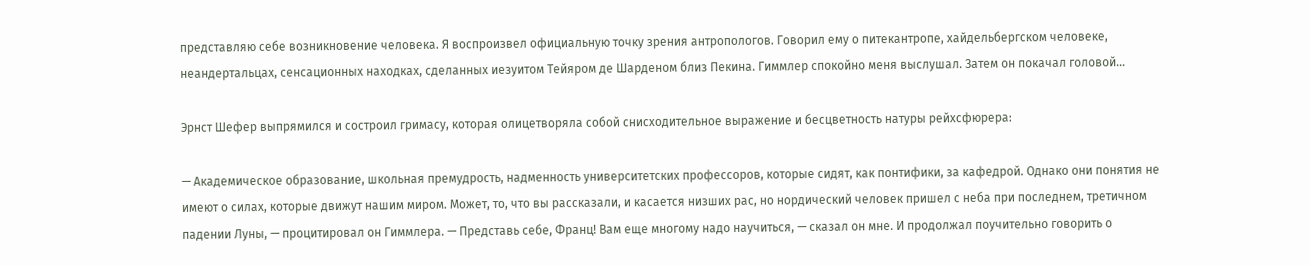представляю себе возникновение человека. Я воспроизвел официальную точку зрения антропологов. Говорил ему о питекантропе, хайдельбергском человеке, неандертальцах, сенсационных находках, сделанных иезуитом Тейяром де Шарденом близ Пекина. Гиммлер спокойно меня выслушал. Затем он покачал головой…

Эрнст Шефер выпрямился и состроил гримасу, которая олицетворяла собой снисходительное выражение и бесцветность натуры рейхсфюрера:

— Академическое образование, школьная премудрость, надменность университетских профессоров, которые сидят, как понтифики, за кафедрой. Однако они понятия не имеют о силах, которые движут нашим миром. Может, то, что вы рассказали, и касается низших рас, но нордический человек пришел с неба при последнем, третичном падении Луны, — процитировал он Гиммлера. — Представь себе, Франц! Вам еще многому надо научиться, — сказал он мне. И продолжал поучительно говорить о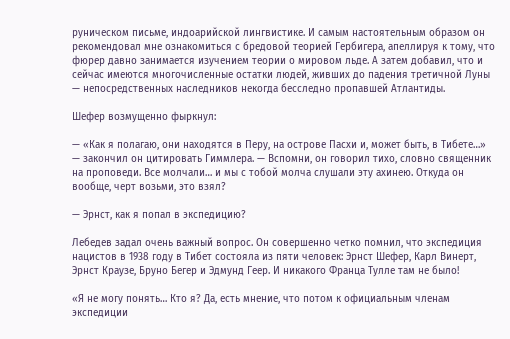руническом письме, индоарийской лингвистике. И самым настоятельным образом он рекомендовал мне ознакомиться с бредовой теорией Гербигера, апеллируя к тому, что фюрер давно занимается изучением теории о мировом льде. А затем добавил, что и сейчас имеются многочисленные остатки людей, живших до падения третичной Луны — непосредственных наследников некогда бесследно пропавшей Атлантиды.

Шефер возмущенно фыркнул:

— «Как я полагаю, они находятся в Перу, на острове Пасхи и, может быть, в Тибете…» — закончил он цитировать Гиммлера. — Вспомни, он говорил тихо, словно священник на проповеди. Все молчали… и мы с тобой молча слушали эту ахинею. Откуда он вообще, черт возьми, это взял?

— Эрнст, как я попал в экспедицию?

Лебедев задал очень важный вопрос. Он совершенно четко помнил, что экспедиция нацистов в 1938 году в Тибет состояла из пяти человек: Эрнст Шефер, Карл Винерт, Эрнст Краузе, Бруно Бегер и Эдмунд Геер. И никакого Франца Тулле там не было!

«Я не могу понять… Кто я? Да, есть мнение, что потом к официальным членам экспедиции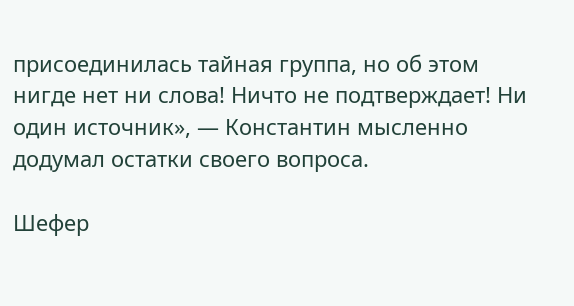присоединилась тайная группа, но об этом нигде нет ни слова! Ничто не подтверждает! Ни один источник», — Константин мысленно додумал остатки своего вопроса.

Шефер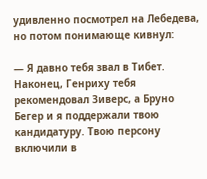удивленно посмотрел на Лебедева, но потом понимающе кивнул:

— Я давно тебя звал в Тибет. Наконец, Генриху тебя рекомендовал Зиверс, а Бруно Бегер и я поддержали твою кандидатуру. Твою персону включили в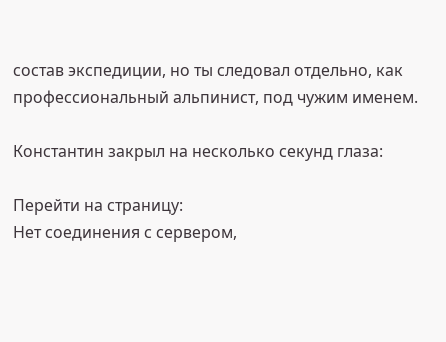состав экспедиции, но ты следовал отдельно, как профессиональный альпинист, под чужим именем.

Константин закрыл на несколько секунд глаза:

Перейти на страницу:
Нет соединения с сервером,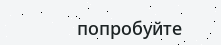попробуйте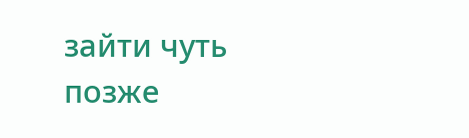зайти чуть позже